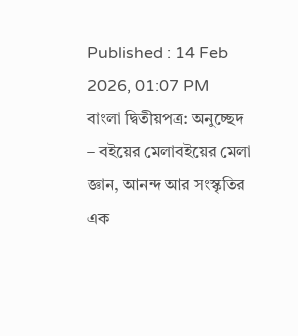Published : 14 Feb 2026, 01:07 PM
বাংলা দ্বিতীয়পত্র: অনুচ্ছেদ – বইয়ের মেলাবইয়ের মেলা জ্ঞান, আনন্দ আর সংস্কৃতির এক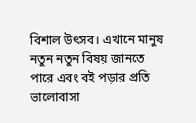বিশাল উৎসব। এখানে মানুষ নতুন নতুন বিষয় জানতে পারে এবং বই পড়ার প্রতি ভালোবাসা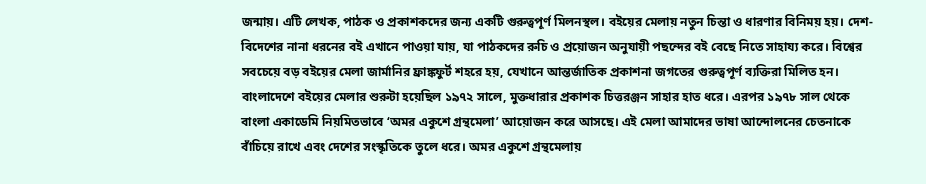জন্মায়। এটি লেখক, পাঠক ও প্রকাশকদের জন্য একটি গুরুত্বপূর্ণ মিলনস্থল। বইয়ের মেলায় নতুন চিন্তা ও ধারণার বিনিময় হয়। দেশ-বিদেশের নানা ধরনের বই এখানে পাওয়া যায়, যা পাঠকদের রুচি ও প্রয়োজন অনুযায়ী পছন্দের বই বেছে নিতে সাহায্য করে। বিশ্বের সবচেয়ে বড় বইয়ের মেলা জার্মানির ফ্রাঙ্কফুর্ট শহরে হয়, যেখানে আন্তর্জাতিক প্রকাশনা জগতের গুরুত্বপূর্ণ ব্যক্তিরা মিলিত হন। বাংলাদেশে বইয়ের মেলার শুরুটা হয়েছিল ১৯৭২ সালে, মুক্তধারার প্রকাশক চিত্তরঞ্জন সাহার হাত ধরে। এরপর ১৯৭৮ সাল থেকে বাংলা একাডেমি নিয়মিতভাবে ‘অমর একুশে গ্রন্থমেলা’ আয়োজন করে আসছে। এই মেলা আমাদের ভাষা আন্দোলনের চেতনাকে বাঁচিয়ে রাখে এবং দেশের সংস্কৃতিকে তুলে ধরে। অমর একুশে গ্রন্থমেলায়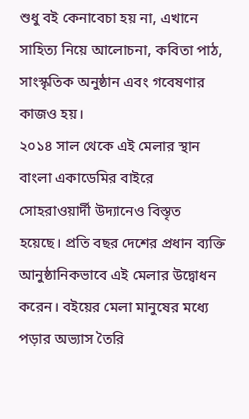শুধু বই কেনাবেচা হয় না, এখানে সাহিত্য নিয়ে আলোচনা, কবিতা পাঠ, সাংস্কৃতিক অনুষ্ঠান এবং গবেষণার কাজও হয়।
২০১৪ সাল থেকে এই মেলার স্থান বাংলা একাডেমির বাইরে সোহরাওয়ার্দী উদ্যানেও বিস্তৃত হয়েছে। প্রতি বছর দেশের প্রধান ব্যক্তি আনুষ্ঠানিকভাবে এই মেলার উদ্বোধন করেন। বইয়ের মেলা মানুষের মধ্যে পড়ার অভ্যাস তৈরি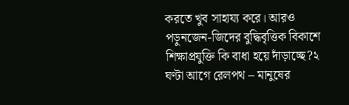করতে খুব সাহায্য করে। আরও পড়ুনজেন-জিদের বুদ্ধিবৃত্তিক বিকাশে শিক্ষাপ্রযুক্তি কি বাধা হয়ে দাঁড়াচ্ছে?২ ঘণ্টা আগে রেলপথ – মানুষের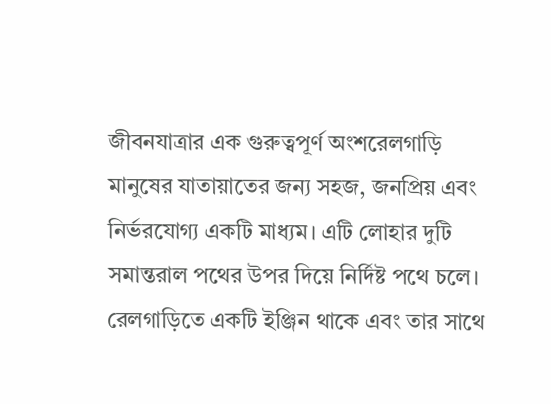জীবনযাত্রার এক গুরুত্বপূর্ণ অংশরেলগাড়ি মানুষের যাতায়াতের জন্য সহজ, জনপ্রিয় এবং নির্ভরযোগ্য একটি মাধ্যম। এটি লোহার দুটি সমান্তরাল পথের উপর দিয়ে নির্দিষ্ট পথে চলে। রেলগাড়িতে একটি ইঞ্জিন থাকে এবং তার সাথে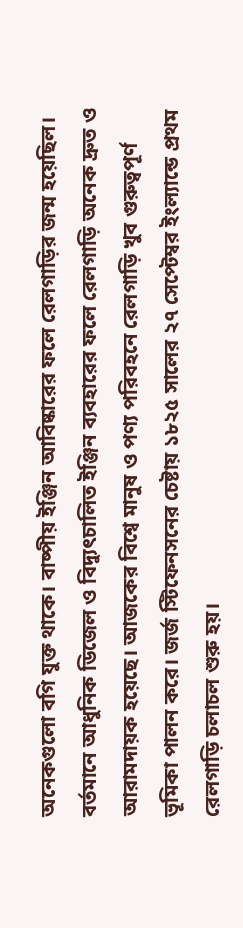অনেকগুলো বগি যুক্ত থাকে। বাষ্পীয় ইঞ্জিন আবিষ্কারের ফলে রেলগাড়ির জন্ম হয়েছিল। বর্তমানে আধুনিক ডিজেল ও বিদ্যুৎচালিত ইঞ্জিন ব্যবহারের ফলে রেলগাড়ি অনেক দ্রুত ও আরামদায়ক হয়েছে। আজকের বিশ্বে মানুষ ও পণ্য পরিবহনে রেলগাড়ি খুব গুরুত্বপূর্ণ ভূমিকা পালন করে। জর্জ স্টিফেনসনের চেষ্টায় ১৮২৫ সালের ২৭ সেপ্টেম্বর ইংল্যান্ডে প্রথম রেলগাড়ি চলাচল শুরু হয়।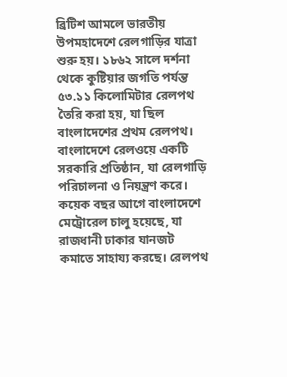ব্রিটিশ আমলে ভারতীয় উপমহাদেশে রেলগাড়ির যাত্রা শুরু হয়। ১৮৬২ সালে দর্শনা থেকে কুষ্টিয়ার জগতি পর্যন্ত ৫৩.১১ কিলোমিটার রেলপথ তৈরি করা হয়, যা ছিল বাংলাদেশের প্রথম রেলপথ। বাংলাদেশে রেলওয়ে একটি সরকারি প্রতিষ্ঠান, যা রেলগাড়ি পরিচালনা ও নিয়ন্ত্রণ করে। কয়েক বছর আগে বাংলাদেশে মেট্রোরেল চালু হয়েছে, যা রাজধানী ঢাকার যানজট কমাতে সাহায্য করছে। রেলপথ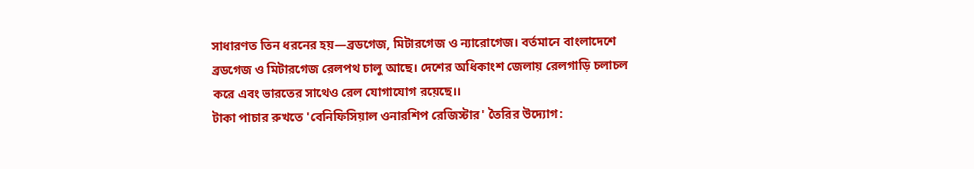সাধারণত তিন ধরনের হয়—ব্রডগেজ, মিটারগেজ ও ন্যারোগেজ। বর্তমানে বাংলাদেশে ব্রডগেজ ও মিটারগেজ রেলপথ চালু আছে। দেশের অধিকাংশ জেলায় রেলগাড়ি চলাচল করে এবং ভারতের সাথেও রেল যোগাযোগ রয়েছে।।
টাকা পাচার রুখতে 'বেনিফিসিয়াল ওনারশিপ রেজিস্টার' তৈরির উদ্যোগ: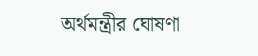অর্থমন্ত্রীর ঘোষণা